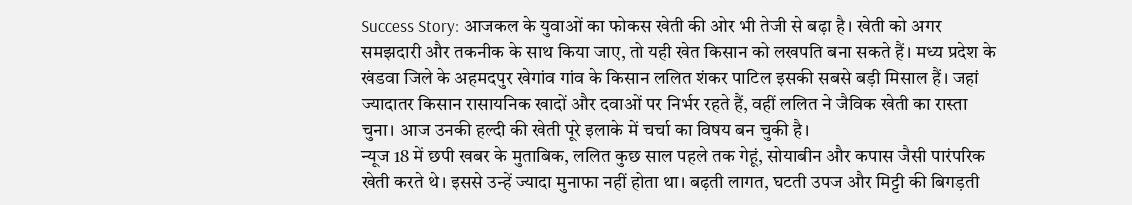Success Story: आजकल के युवाओं का फोकस खेती की ओर भी तेजी से बढ़ा है। खेती को अगर समझदारी और तकनीक के साथ किया जाए, तो यही खेत किसान को लखपति बना सकते हैं। मध्य प्रदेश के खंडवा जिले के अहमदपुर खेगांव गांव के किसान ललित शंकर पाटिल इसकी सबसे बड़ी मिसाल हैं। जहां ज्यादातर किसान रासायनिक खादों और दवाओं पर निर्भर रहते हैं, वहीं ललित ने जैविक खेती का रास्ता चुना। आज उनकी हल्दी की खेती पूरे इलाके में चर्चा का विषय बन चुकी है।
न्यूज 18 में छपी खबर के मुताबिक, ललित कुछ साल पहले तक गेहूं, सोयाबीन और कपास जैसी पारंपरिक खेती करते थे। इससे उन्हें ज्यादा मुनाफा नहीं होता था। बढ़ती लागत, घटती उपज और मिट्टी की बिगड़ती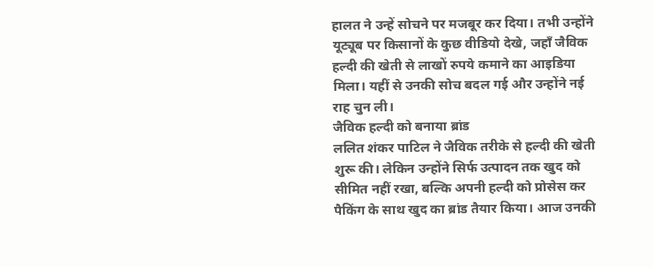हालत ने उन्हें सोचने पर मजबूर कर दिया। तभी उन्होंने यूट्यूब पर किसानों के कुछ वीडियो देखे, जहाँ जैविक हल्दी की खेती से लाखों रुपये कमाने का आइडिया मिला। यहीं से उनकी सोच बदल गई और उन्होंने नई राह चुन ली।
जैविक हल्दी को बनाया ब्रांड
ललित शंकर पाटिल ने जैविक तरीके से हल्दी की खेती शुरू की। लेकिन उन्होंने सिर्फ उत्पादन तक खुद को सीमित नहीं रखा, बल्कि अपनी हल्दी को प्रोसेस कर पैकिंग के साथ खुद का ब्रांड तैयार किया। आज उनकी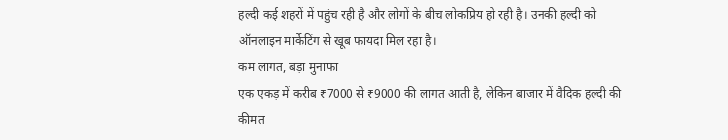हल्दी कई शहरों में पहुंच रही है और लोगों के बीच लोकप्रिय हो रही है। उनकी हल्दी को ऑनलाइन मार्केटिंग से खूब फायदा मिल रहा है।
कम लागत, बड़ा मुनाफा
एक एकड़ में करीब ₹7000 से ₹9000 की लागत आती है, लेकिन बाजार में वैदिक हल्दी की कीमत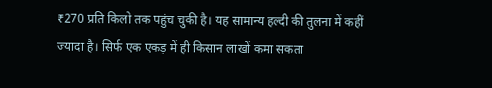₹270 प्रति किलो तक पहुंच चुकी है। यह सामान्य हल्दी की तुलना में कहीं ज्यादा है। सिर्फ एक एकड़ में ही किसान लाखों कमा सकता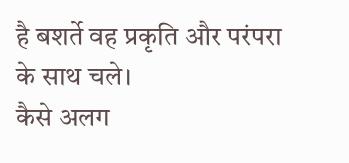है बशर्ते वह प्रकृति और परंपरा के साथ चले।
कैसे अलग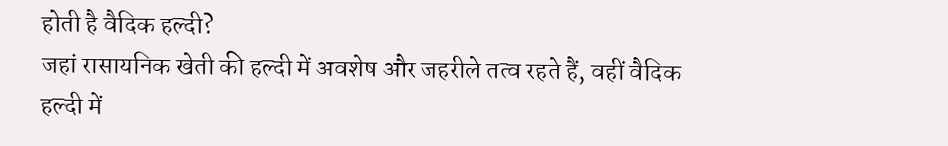होती है वैदिक हल्दी?
जहां रासायनिक खेती की हल्दी में अवशेष और जहरीले तत्व रहते हैं, वहीं वैदिक हल्दी में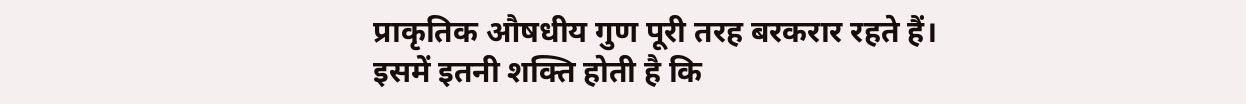प्राकृतिक औषधीय गुण पूरी तरह बरकरार रहते हैं। इसमें इतनी शक्ति होती है कि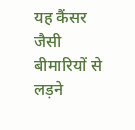यह कैंसर जैसी बीमारियों से लड़ने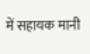में सहायक मानी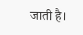जाती है।